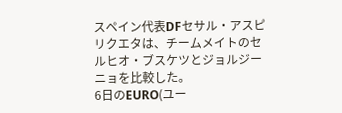スペイン代表DFセサル・アスピリクエタは、チームメイトのセルヒオ・ブスケツとジョルジーニョを比較した。
6日のEURO(ユー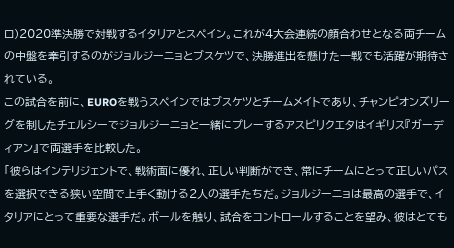ロ)2020準決勝で対戦するイタリアとスペイン。これが4大会連続の顔合わせとなる両チームの中盤を牽引するのがジョルジーニョとブスケツで、決勝進出を懸けた一戦でも活躍が期待されている。
この試合を前に、EUROを戦うスペインではブスケツとチームメイトであり、チャンピオンズリーグを制したチェルシーでジョルジーニョと一緒にプレーするアスピリクエタはイギリス『ガーディアン』で両選手を比較した。
「彼らはインテリジェントで、戦術面に優れ、正しい判断ができ、常にチームにとって正しいパスを選択できる狭い空間で上手く動ける2人の選手たちだ。ジョルジーニョは最高の選手で、イタリアにとって重要な選手だ。ボールを触り、試合をコントロールすることを望み、彼はとても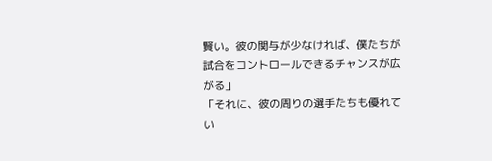賢い。彼の関与が少なければ、僕たちが試合をコントロールできるチャンスが広がる」
「それに、彼の周りの選手たちも優れてい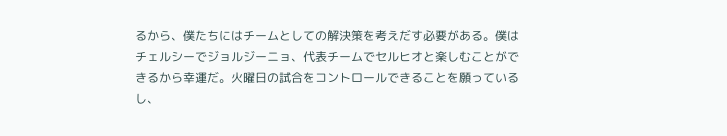るから、僕たちにはチームとしての解決策を考えだす必要がある。僕はチェルシーでジョルジーニョ、代表チームでセルヒオと楽しむことができるから幸運だ。火曜日の試合をコントロールできることを願っているし、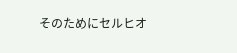そのためにセルヒオ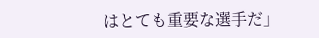はとても重要な選手だ」